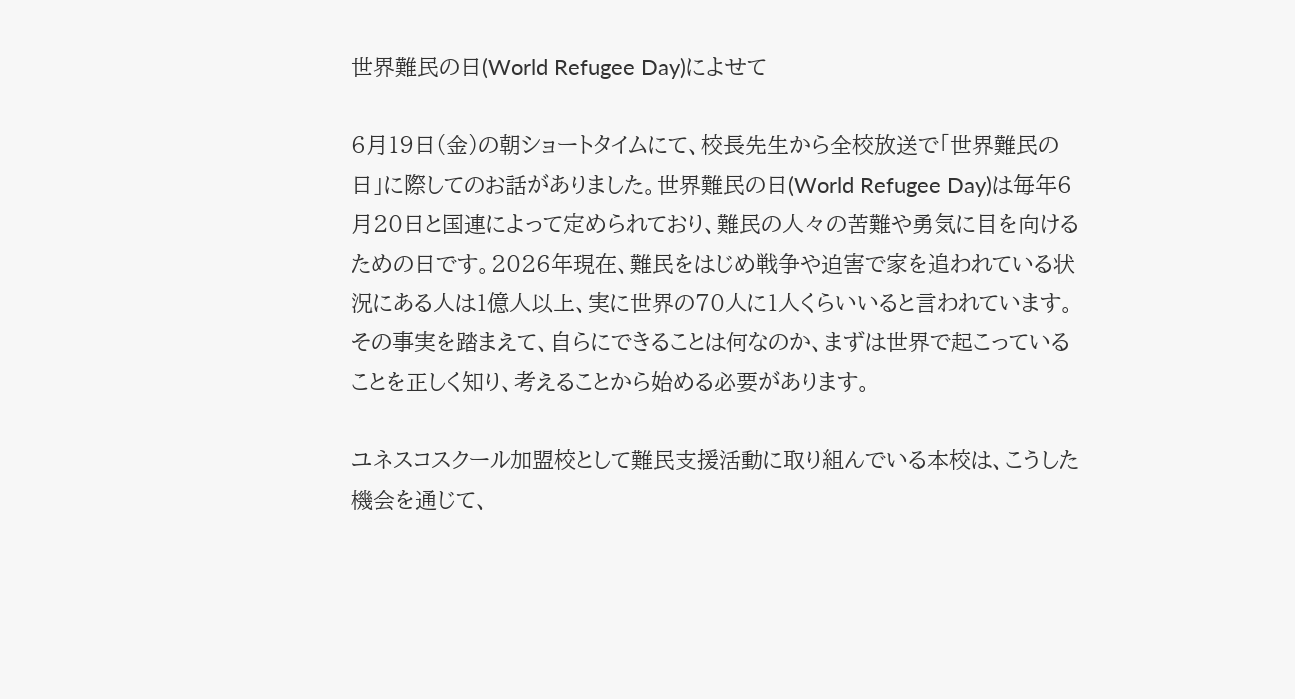世界難民の日(World Refugee Day)によせて

6月19日(金)の朝ショートタイムにて、校長先生から全校放送で「世界難民の日」に際してのお話がありました。世界難民の日(World Refugee Day)は毎年6月20日と国連によって定められており、難民の人々の苦難や勇気に目を向けるための日です。2026年現在、難民をはじめ戦争や迫害で家を追われている状況にある人は1億人以上、実に世界の70人に1人くらいいると言われています。その事実を踏まえて、自らにできることは何なのか、まずは世界で起こっていることを正しく知り、考えることから始める必要があります。

ユネスコスクール加盟校として難民支援活動に取り組んでいる本校は、こうした機会を通じて、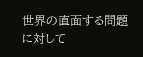世界の直面する問題に対して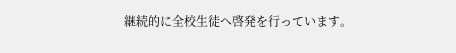継続的に全校生徒へ啓発を行っています。